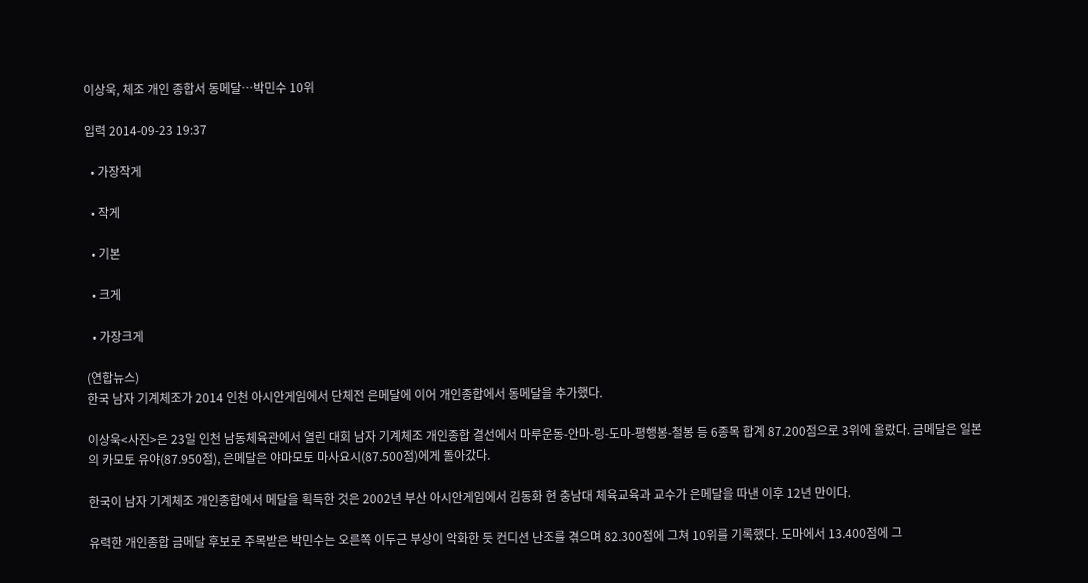이상욱, 체조 개인 종합서 동메달…박민수 10위

입력 2014-09-23 19:37

  • 가장작게

  • 작게

  • 기본

  • 크게

  • 가장크게

(연합뉴스)
한국 남자 기계체조가 2014 인천 아시안게임에서 단체전 은메달에 이어 개인종합에서 동메달을 추가했다.

이상욱<사진>은 23일 인천 남동체육관에서 열린 대회 남자 기계체조 개인종합 결선에서 마루운동-안마-링-도마-평행봉-철봉 등 6종목 합계 87.200점으로 3위에 올랐다. 금메달은 일본의 카모토 유야(87.950점), 은메달은 야마모토 마사요시(87.500점)에게 돌아갔다.

한국이 남자 기계체조 개인종합에서 메달을 획득한 것은 2002년 부산 아시안게임에서 김동화 현 충남대 체육교육과 교수가 은메달을 따낸 이후 12년 만이다.

유력한 개인종합 금메달 후보로 주목받은 박민수는 오른쪽 이두근 부상이 악화한 듯 컨디션 난조를 겪으며 82.300점에 그쳐 10위를 기록했다. 도마에서 13.400점에 그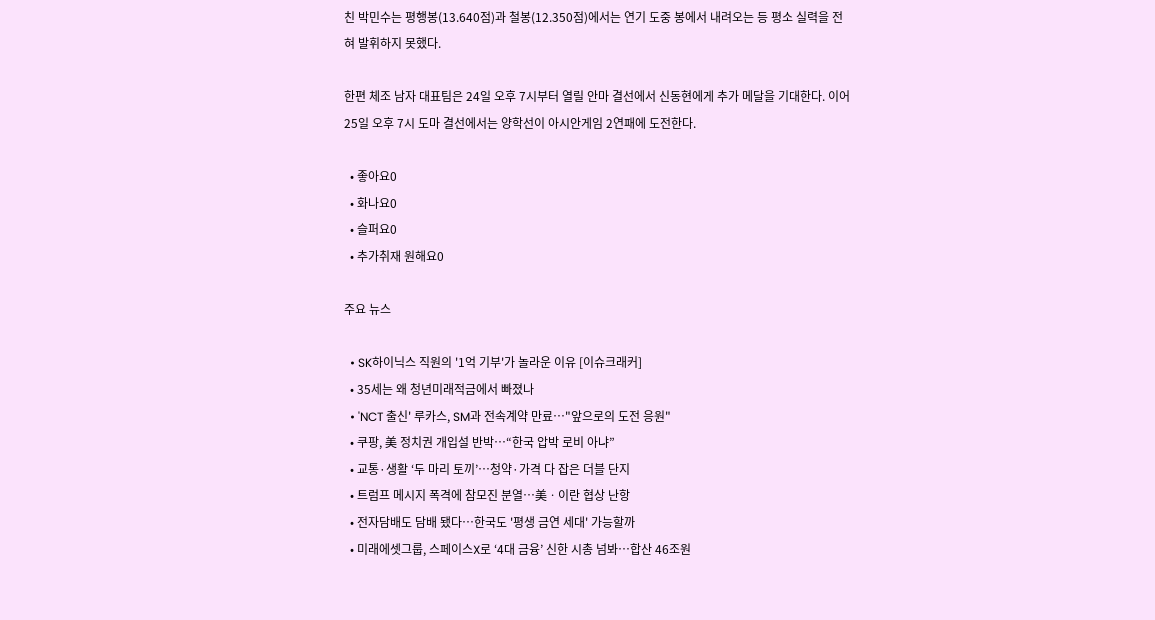친 박민수는 평행봉(13.640점)과 철봉(12.350점)에서는 연기 도중 봉에서 내려오는 등 평소 실력을 전혀 발휘하지 못했다.

한편 체조 남자 대표팀은 24일 오후 7시부터 열릴 안마 결선에서 신동현에게 추가 메달을 기대한다. 이어 25일 오후 7시 도마 결선에서는 양학선이 아시안게임 2연패에 도전한다.

  • 좋아요0
  • 화나요0
  • 슬퍼요0
  • 추가취재 원해요0

주요 뉴스

  • SK하이닉스 직원의 '1억 기부'가 놀라운 이유 [이슈크래커]
  • 35세는 왜 청년미래적금에서 빠졌나
  • 'NCT 출신' 루카스, SM과 전속계약 만료⋯"앞으로의 도전 응원"
  • 쿠팡, 美 정치권 개입설 반박⋯“한국 압박 로비 아냐”
  • 교통·생활 ‘두 마리 토끼’⋯청약·가격 다 잡은 더블 단지
  • 트럼프 메시지 폭격에 참모진 분열⋯美ㆍ이란 협상 난항
  • 전자담배도 담배 됐다⋯한국도 '평생 금연 세대' 가능할까
  • 미래에셋그룹, 스페이스X로 ‘4대 금융’ 신한 시총 넘봐⋯합산 46조원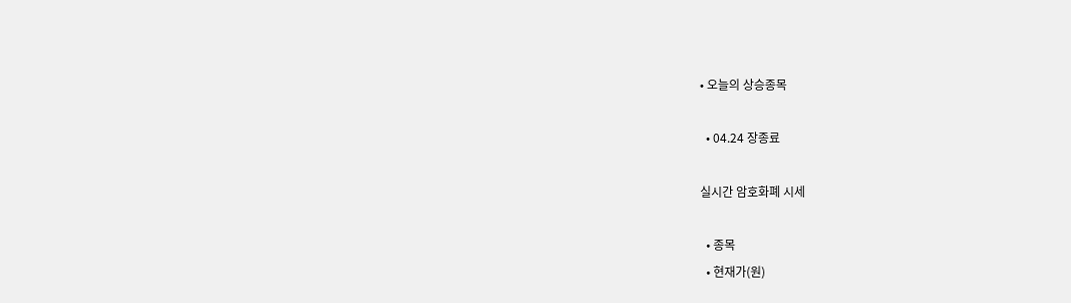• 오늘의 상승종목

  • 04.24 장종료

실시간 암호화폐 시세

  • 종목
  • 현재가(원)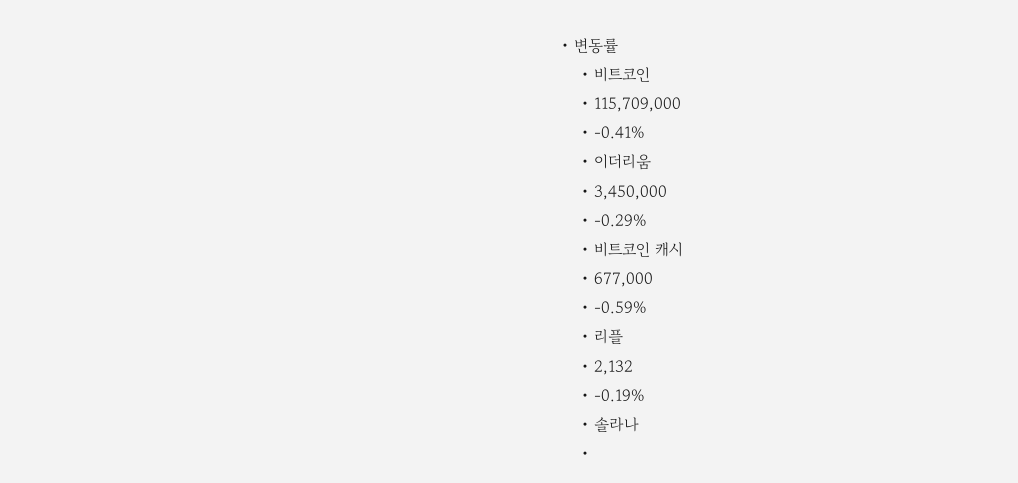• 변동률
    • 비트코인
    • 115,709,000
    • -0.41%
    • 이더리움
    • 3,450,000
    • -0.29%
    • 비트코인 캐시
    • 677,000
    • -0.59%
    • 리플
    • 2,132
    • -0.19%
    • 솔라나
    •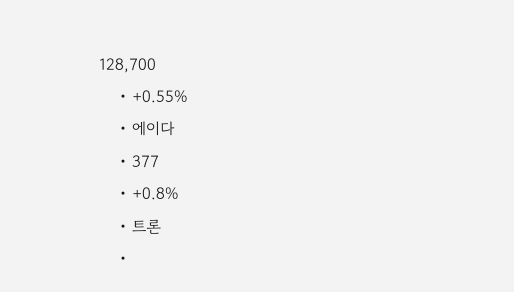128,700
    • +0.55%
    • 에이다
    • 377
    • +0.8%
    • 트론
    •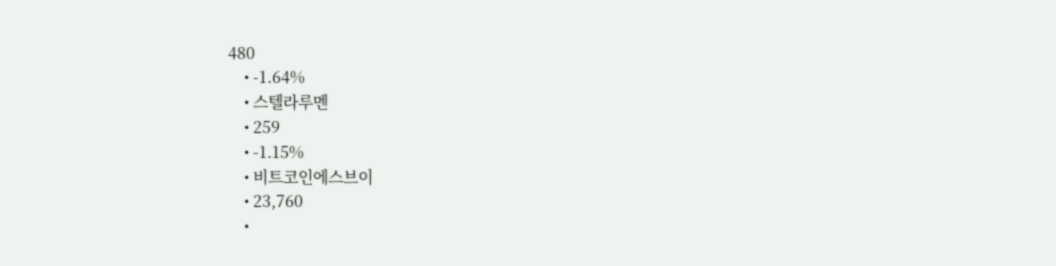480
    • -1.64%
    • 스텔라루멘
    • 259
    • -1.15%
    • 비트코인에스브이
    • 23,760
    •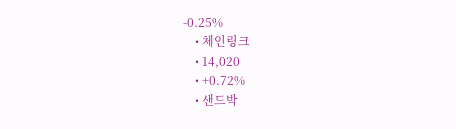-0.25%
    • 체인링크
    • 14,020
    • +0.72%
    • 샌드박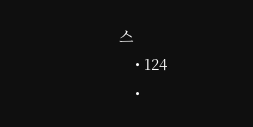스
    • 124
    •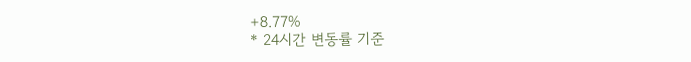+8.77%
* 24시간 변동률 기준